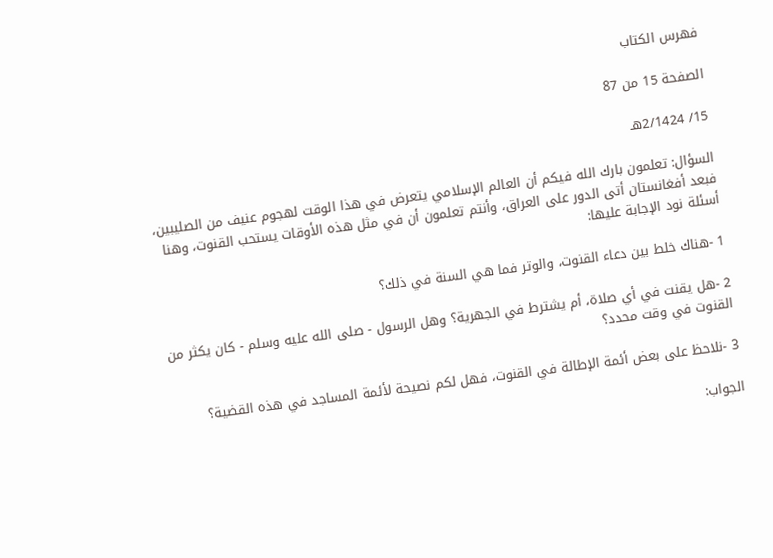فهرس الكتاب

الصفحة 15 من 87

15/ 2/1424هـ

السؤال: تعلمون بارك الله فيكم أن العالم الإسلامي يتعرض في هذا الوقت لهجوم عنيف من الصليبين، فبعد أفغانستان أتى الدور على العراق، وأنتم تعلمون أن في مثل هذه الأوقات يستحب القنوت، وهنا أسئلة نود الإجابة عليها:

1 -هناك خلط بين دعاء القنوت، والوتر فما هي السنة في ذلك؟

2 -هل يقنت في أي صلاة، أم يشترط في الجهرية؟ وهل الرسول - صلى الله عليه وسلم - كان يكثر من القنوت في وقت محدد؟

3 -نلاحظ على بعض أئمة الإطالة في القنوت، فهل لكم نصيحة لأئمة المساجد في هذه القضية؟

الجواب: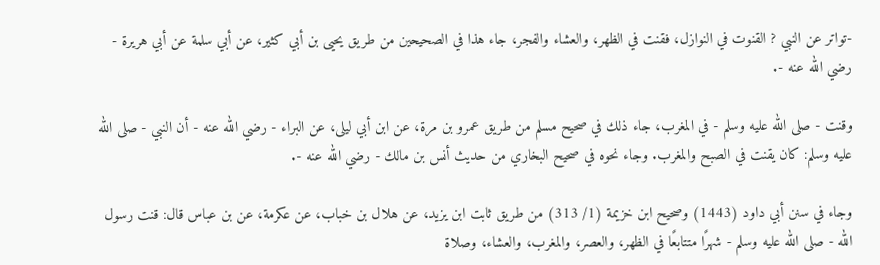-تواتر عن النبي ? القنوت في النوازل، فقنت في الظهر، والعشاء والفجر، جاء هذا في الصحيحين من طريق يحيى بن أبي كثير، عن أبي سلمة عن أبي هريرة - رضي الله عنه -.

وقنت - صلى الله عليه وسلم - في المغرب، جاء ذلك في صحيح مسلم من طريق عمرو بن مرة، عن ابن أبي ليلى، عن البراء - رضي الله عنه - أن النبي - صلى الله عليه وسلم: كان يقنت في الصبح والمغرب. وجاء نحوه في صحيح البخاري من حديث أنس بن مالك - رضي الله عنه -.

وجاء في سنن أبي داود (1443) وصحيح ابن خزيمة (1/ 313) من طريق ثابت ابن يزيد، عن هلال بن خباب، عن عكرمة، عن بن عباس قال: قنت رسول الله - صلى الله عليه وسلم - شهرًا متتابعًا في الظهر، والعصر، والمغرب، والعشاء، وصلاة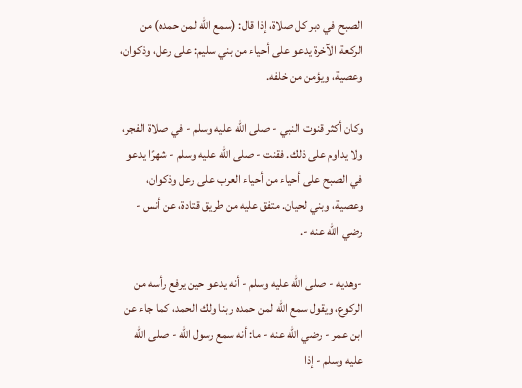الصبح في دبر كل صلاة، إذا قال: (سمع الله لمن حمده) من الركعة الآخرة يدعو على أحياء من بني سليم: على رعل، وذكوان، وعصية، ويؤمن من خلفه.

وكان أكثر قنوت النبي - صلى الله عليه وسلم - في صلاة الفجر، ولا يداوم على ذلك. فقنت - صلى الله عليه وسلم - شهرًا يدعو في الصبح على أحياء من أحياء العرب على رعل وذكوان، وعصية، وبني لحيان. متفق عليه من طريق قتادة، عن أنس - رضي الله عنه -.

-وهديه - صلى الله عليه وسلم - أنه يدعو حين يرفع رأسه من الركوع، ويقول سمع الله لمن حمده ربنا ولك الحمد، كما جاء عن ابن عمر - رضي الله عنه - ما: أنه سمع رسول الله - صلى الله عليه وسلم - إذا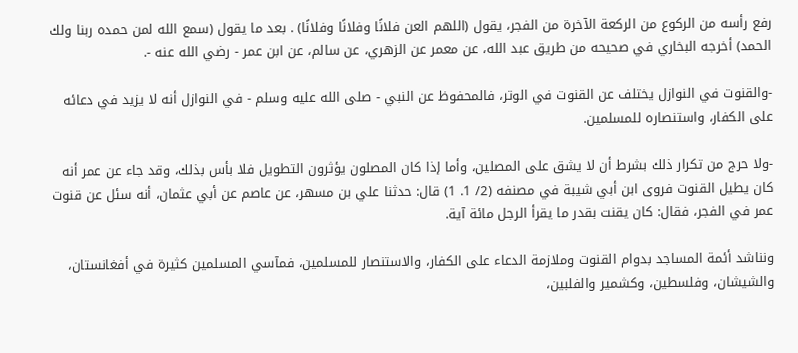رفع رأسه من الركوع من الركعة الآخرة من الفجر، يقول (اللهم العن فلانًا وفلانًا وفلانًا) . بعد ما يقول (سمع الله لمن حمده ربنا ولك الحمد) أخرجه البخاري في صحيحه من طريق عبد الله، عن معمر عن الزهري، عن سالم، عن ابن عمر - رضي الله عنه -.

-والقنوت في النوازل يختلف عن القنوت في الوتر، فالمحفوظ عن النبي - صلى الله عليه وسلم - في النوازل أنه لا يزيد في دعائه على الكفار، واستنصاره للمسلمين.

-ولا حرج من تكرار ذلك بشرط أن لا يشق على المصلين، وأما إذا كان المصلون يؤثرون التطويل فلا بأس بذلك، وقد جاء عن عمر أنه كان يطيل القنوت فروى ابن أبي شيبة في مصنفه (2/ 1. 1) قال: حدثنا علي بن مسهر، عن عاصم عن أبي عثمان، أنه سئل عن قنوت عمر في الفجر، فقال: كان يقنت بقدر ما يقرأ الرجل مائة آية.

ونناشد أئمة المساجد بدوام القنوت وملازمة الدعاء على الكفار، والاستنصار للمسلمين، فمآسي المسلمين كثيرة في أفغانستان، والشيشان، وفلسطين، وكشمير والفلبين،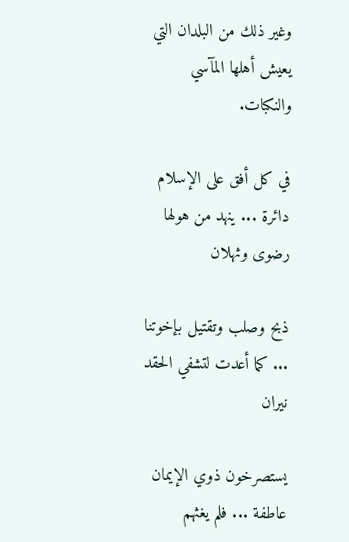وغير ذلك من البلدان التي يعيش أهلها المآسي والنكبات.

في كل أفق على الإسلام دائرة ... ينهد من هولها رضوى وثهلان

ذبح وصلب وتقتيل بإخوتنا ... كما أعدت لتشفي الحقد نيران

يستصرخون ذوي الإيمان عاطفة ... فلم يغثهم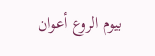بيوم الروع أعوان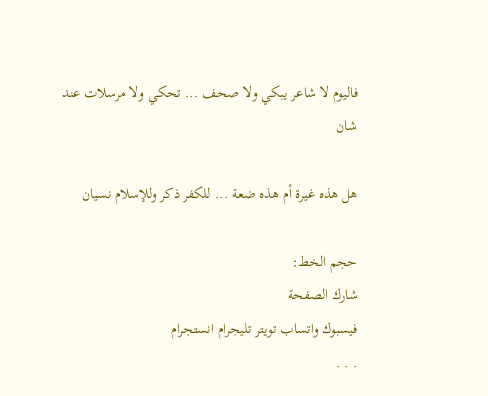فاليوم لا شاعر يبكي ولا صحف ... تحكي ولا مرسلات عند شان

هل هذه غيرة أم هذه ضعة ... للكفر ذكر وللإسلام نسيان

حجم الخط:
شارك الصفحة
فيسبوك واتساب تويتر تليجرام انستجرام
. . .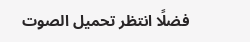فضلًا انتظر تحميل الصوت